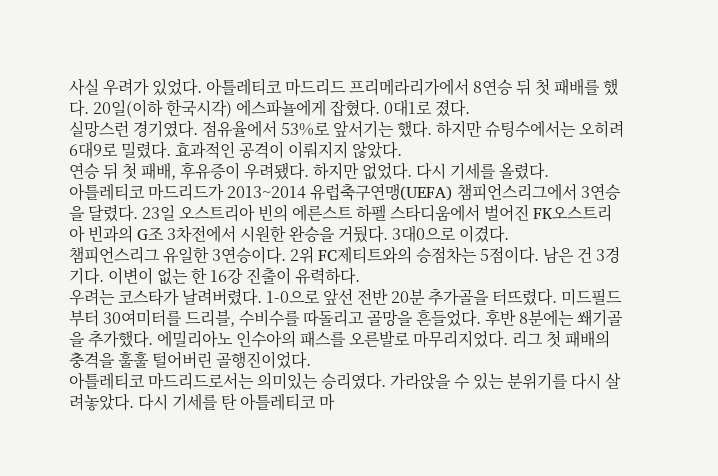사실 우려가 있었다. 아틀레티코 마드리드 프리메라리가에서 8연승 뒤 첫 패배를 했다. 20일(이하 한국시각) 에스파뇰에게 잡혔다. 0대1로 졌다.
실망스런 경기였다. 점유율에서 53%로 앞서기는 했다. 하지만 슈팅수에서는 오히려 6대9로 밀렸다. 효과적인 공격이 이뤄지지 않았다.
연승 뒤 첫 패배, 후유증이 우려됐다. 하지만 없었다. 다시 기세를 올렸다.
아틀레티코 마드리드가 2013~2014 유럽축구연맹(UEFA) 챔피언스리그에서 3연승을 달렸다. 23일 오스트리아 빈의 에른스트 하펠 스타디움에서 벌어진 FK오스트리아 빈과의 G조 3차전에서 시원한 완승을 거뒀다. 3대0으로 이겼다.
챔피언스리그 유일한 3연승이다. 2위 FC제티트와의 승점차는 5점이다. 남은 건 3경기다. 이변이 없는 한 16강 진출이 유력하다.
우려는 코스타가 날려버렸다. 1-0으로 앞선 전반 20분 추가골을 터뜨렸다. 미드필드부터 30여미터를 드리블, 수비수를 따돌리고 골망을 흔들었다. 후반 8분에는 쐐기골을 추가했다. 에밀리아노 인수아의 패스를 오른발로 마무리지었다. 리그 첫 패배의 충격을 훌훌 털어버린 골행진이었다.
아틀레티코 마드리드로서는 의미있는 승리였다. 가라앉을 수 있는 분위기를 다시 살려놓았다. 다시 기세를 탄 아틀레티코 마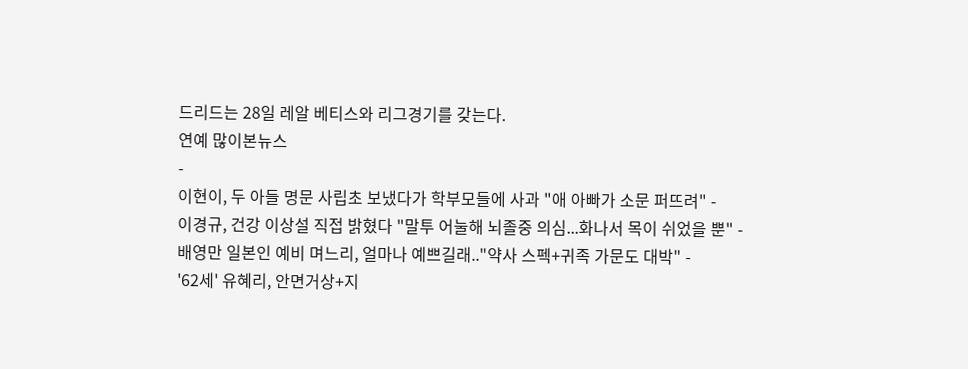드리드는 28일 레알 베티스와 리그경기를 갖는다.
연예 많이본뉴스
-
이현이, 두 아들 명문 사립초 보냈다가 학부모들에 사과 "애 아빠가 소문 퍼뜨려" -
이경규, 건강 이상설 직접 밝혔다 "말투 어눌해 뇌졸중 의심...화나서 목이 쉬었을 뿐" -
배영만 일본인 예비 며느리, 얼마나 예쁘길래.."약사 스펙+귀족 가문도 대박" -
'62세' 유혜리, 안면거상+지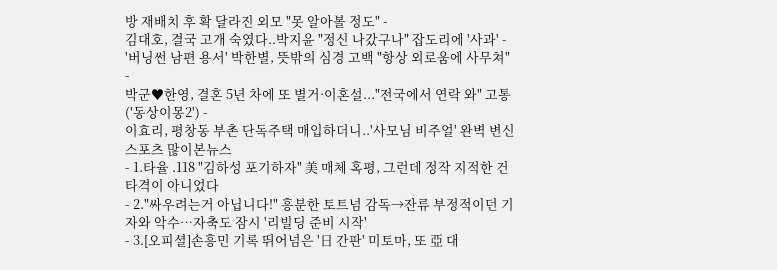방 재배치 후 확 달라진 외모 "못 알아볼 정도" -
김대호, 결국 고개 숙였다..박지윤 "정신 나갔구나" 잡도리에 '사과' -
'버닝썬 남편 용서' 박한별, 뜻밖의 심경 고백 "항상 외로움에 사무쳐" -
박군♥한영, 결혼 5년 차에 또 별거·이혼설..."전국에서 연락 와" 고통 ('동상이몽2') -
이효리, 평창동 부촌 단독주택 매입하더니..'사모님 비주얼' 완벽 변신
스포츠 많이본뉴스
- 1.타율 .118 "김하성 포기하자" 美 매체 혹평, 그런데 정작 지적한 건 타격이 아니었다
- 2."싸우려는거 아닙니다!" 흥분한 토트넘 감독→잔류 부정적이던 기자와 악수…자축도 잠시 '리빌딩 준비 시작'
- 3.[오피셜]손흥민 기록 뛰어넘은 '日 간판' 미토마, 또 亞 대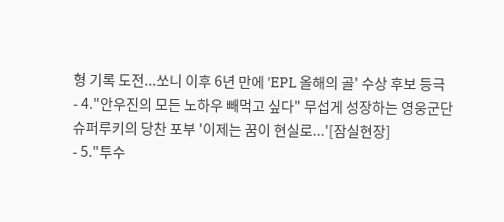형 기록 도전...쏘니 이후 6년 만에 'EPL 올해의 골' 수상 후보 등극
- 4."안우진의 모든 노하우 빼먹고 싶다" 무섭게 성장하는 영웅군단 슈퍼루키의 당찬 포부 '이제는 꿈이 현실로...'[잠실현장]
- 5."투수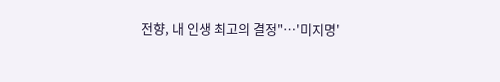전향, 내 인생 최고의 결정"…'미지명'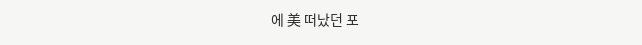에 美 떠났던 포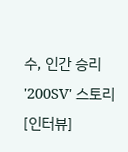수, 인간 승리 '200SV' 스토리 [인터뷰]